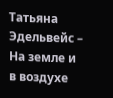Татьяна Эдельвейс – На земле и в воздухе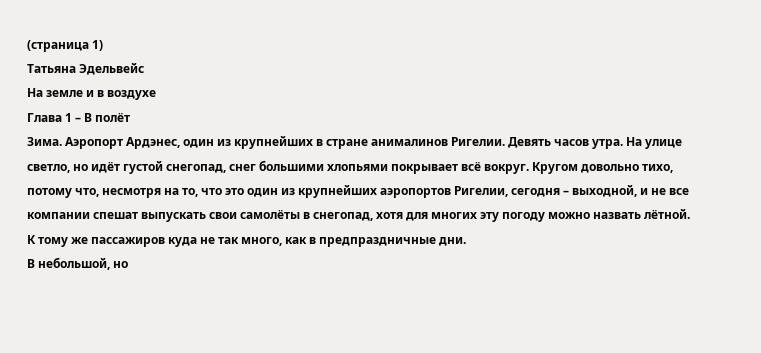(страница 1)
Татьяна Эдельвейс
На земле и в воздухе
Глава 1 – В полёт
Зима. Аэропорт Ардэнес, один из крупнейших в стране анималинов Ригелии. Девять часов утра. На улице светло, но идёт густой снегопад, снег большими хлопьями покрывает всё вокруг. Кругом довольно тихо, потому что, несмотря на то, что это один из крупнейших аэропортов Ригелии, сегодня – выходной, и не все компании спешат выпускать свои самолёты в снегопад, хотя для многих эту погоду можно назвать лётной. К тому же пассажиров куда не так много, как в предпраздничные дни.
В небольшой, но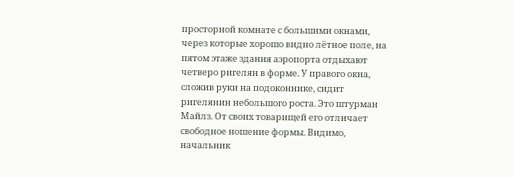просторной комнате с большими окнами, через которые хорошо видно лётное поле, на пятом этаже здания аэропорта отдыхают четверо ригелян в форме. У правого окна, сложив руки на подоконнике, сидит ригелянин небольшого роста. Это штурман Майлз. От своих товарищей его отличает свободное ношение формы. Видимо, начальник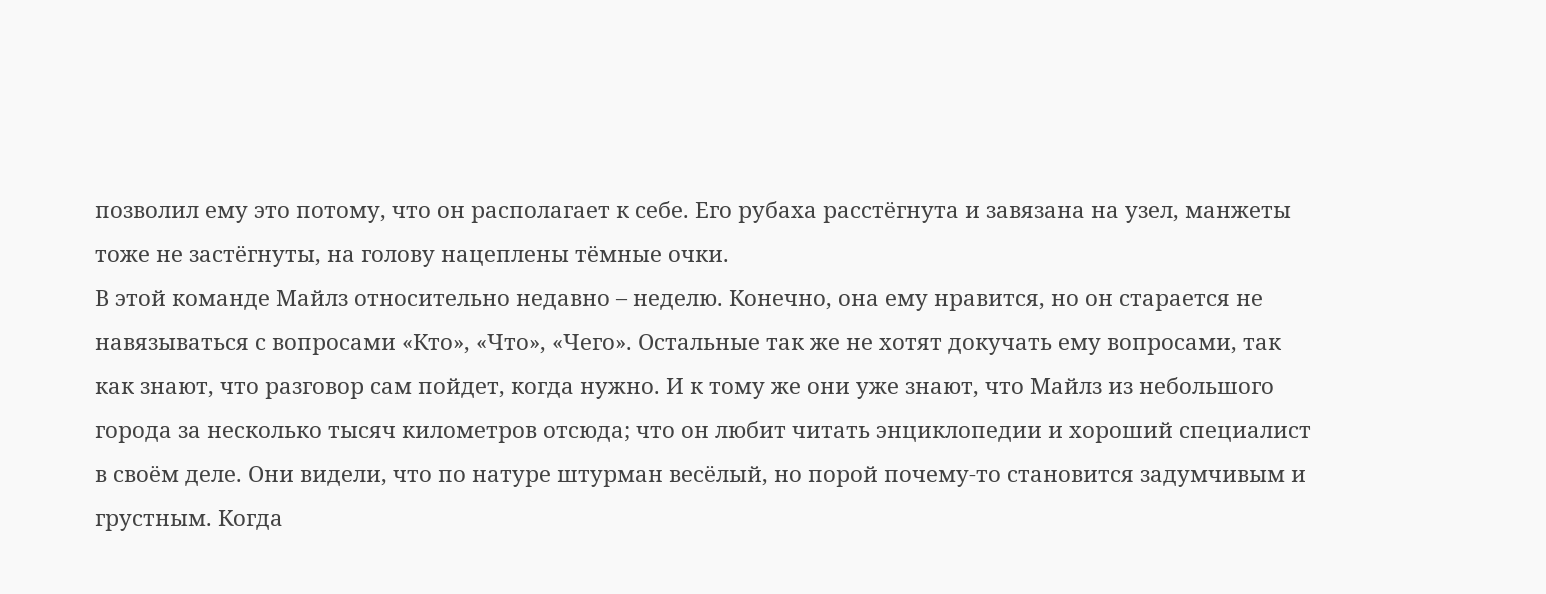позволил ему это потому, что он располагает к себе. Его рубаха расстёгнута и завязана на узел, манжеты тоже не застёгнуты, на голову нацеплены тёмные очки.
В этой команде Майлз относительно недавно – неделю. Конечно, она ему нравится, но он старается не навязываться с вопросами «Кто», «Что», «Чего». Остальные так же не хотят докучать ему вопросами, так как знают, что разговор сам пойдет, когда нужно. И к тому же они уже знают, что Майлз из небольшого города за несколько тысяч километров отсюда; что он любит читать энциклопедии и хороший специалист в своём деле. Они видели, что по натуре штурман весёлый, но порой почему-то становится задумчивым и грустным. Когда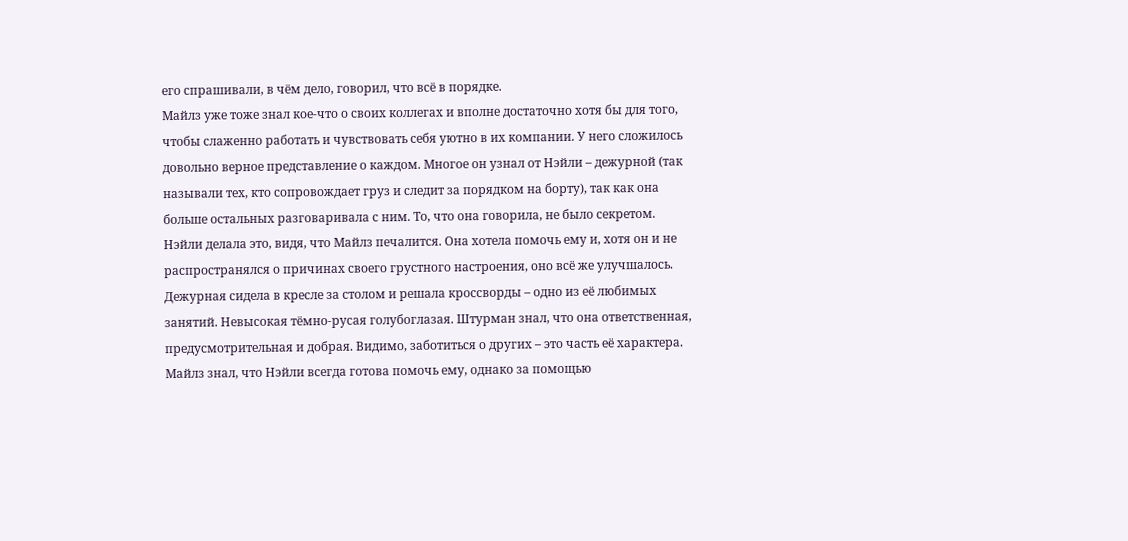его спрашивали, в чём дело, говорил, что всё в порядке.
Майлз уже тоже знал кое-что о своих коллегах и вполне достаточно хотя бы для того, чтобы слаженно работать и чувствовать себя уютно в их компании. У него сложилось довольно верное представление о каждом. Многое он узнал от Нэйли – дежурной (так называли тех, кто сопровождает груз и следит за порядком на борту), так как она больше остальных разговаривала с ним. То, что она говорила, не было секретом. Нэйли делала это, видя, что Майлз печалится. Она хотела помочь ему и, хотя он и не распространялся о причинах своего грустного настроения, оно всё же улучшалось.
Дежурная сидела в кресле за столом и решала кроссворды – одно из её любимых занятий. Невысокая тёмно-русая голубоглазая. Штурман знал, что она ответственная, предусмотрительная и добрая. Видимо, заботиться о других – это часть её характера. Майлз знал, что Нэйли всегда готова помочь ему, однако за помощью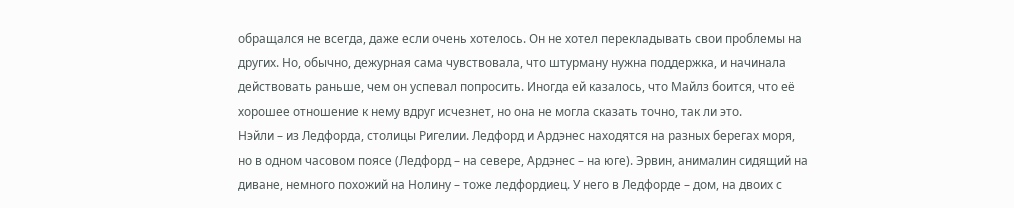обращался не всегда, даже если очень хотелось. Он не хотел перекладывать свои проблемы на других. Но, обычно, дежурная сама чувствовала, что штурману нужна поддержка, и начинала действовать раньше, чем он успевал попросить. Иногда ей казалось, что Майлз боится, что её хорошее отношение к нему вдруг исчезнет, но она не могла сказать точно, так ли это.
Нэйли – из Ледфорда, столицы Ригелии. Ледфорд и Ардэнес находятся на разных берегах моря, но в одном часовом поясе (Ледфорд – на севере, Ардэнес – на юге). Эрвин, анималин сидящий на диване, немного похожий на Нолину – тоже ледфордиец. У него в Ледфорде – дом, на двоих с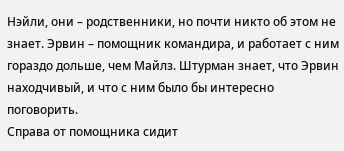Нэйли, они – родственники, но почти никто об этом не знает. Эрвин – помощник командира, и работает с ним гораздо дольше, чем Майлз. Штурман знает, что Эрвин находчивый, и что с ним было бы интересно поговорить.
Справа от помощника сидит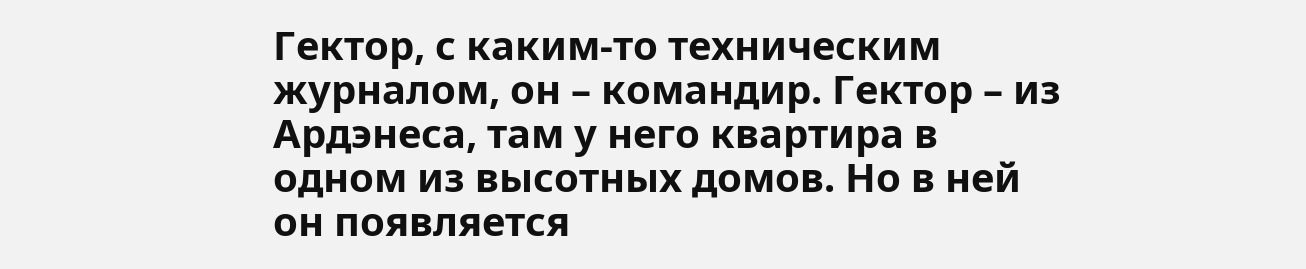Гектор, с каким-то техническим журналом, он – командир. Гектор – из Ардэнеса, там у него квартира в одном из высотных домов. Но в ней он появляется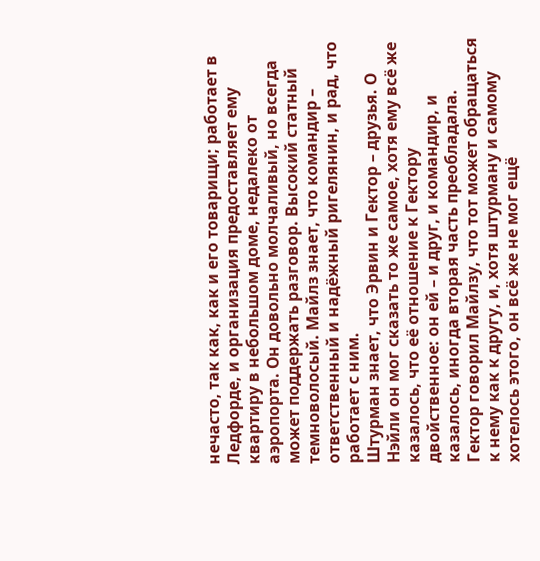нечасто, так как, как и его товарищи; работает в Ледфорде, и организация предоставляет ему квартиру в небольшом доме, недалеко от аэропорта. Он довольно молчаливый, но всегда может поддержать разговор. Высокий статный темноволосый. Майлз знает, что командир – ответственный и надёжный ригелянин, и рад, что работает с ним.
Штурман знает, что Эрвин и Гектор – друзья. О Нэйли он мог сказать то же самое, хотя ему всё же казалось, что её отношение к Гектору двойственное: он ей – и друг, и командир, и казалось, иногда вторая часть преобладала. Гектор говорил Майлзу, что тот может обращаться к нему как к другу, и, хотя штурману и самому хотелось этого, он всё же не мог ещё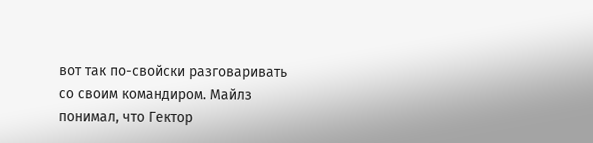вот так по-свойски разговаривать со своим командиром. Майлз понимал, что Гектор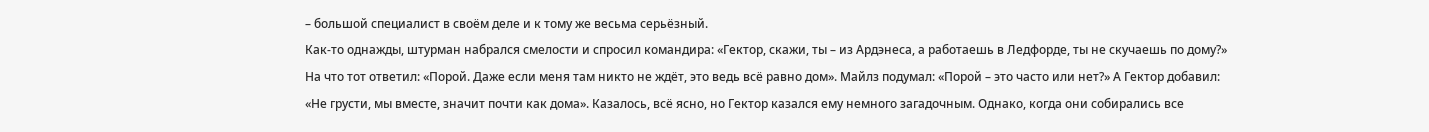– большой специалист в своём деле и к тому же весьма серьёзный.
Как-то однажды, штурман набрался смелости и спросил командира: «Гектор, скажи, ты – из Ардэнеса, а работаешь в Ледфорде, ты не скучаешь по дому?» На что тот ответил: «Порой. Даже если меня там никто не ждёт, это ведь всё равно дом». Майлз подумал: «Порой – это часто или нет?» А Гектор добавил: «Не грусти, мы вместе, значит почти как дома». Казалось, всё ясно, но Гектор казался ему немного загадочным. Однако, когда они собирались все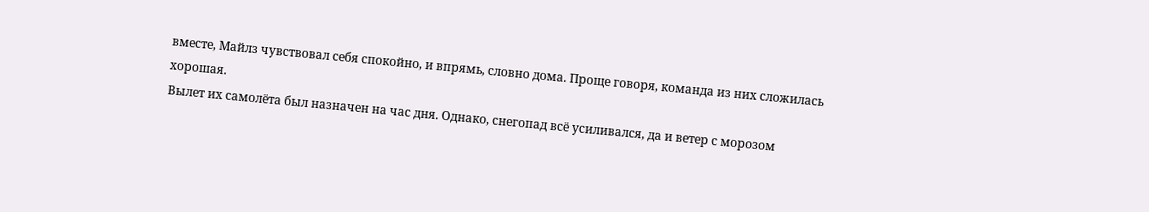вместе, Майлз чувствовал себя спокойно, и впрямь, словно дома. Проще говоря, команда из них сложилась хорошая.
Вылет их самолёта был назначен на час дня. Однако, снегопад всё усиливался, да и ветер с морозом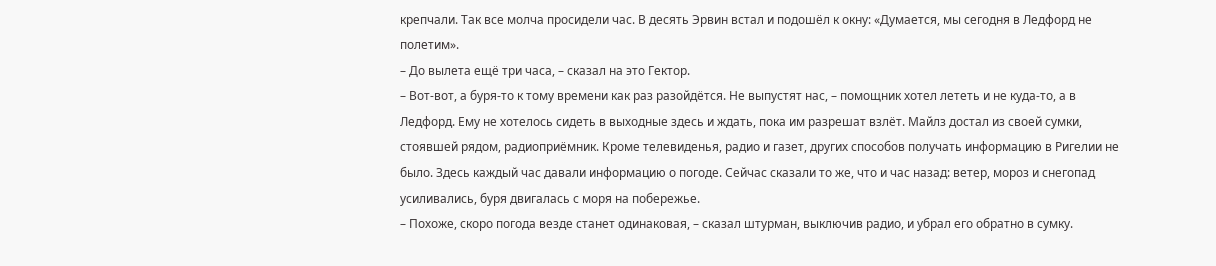крепчали. Так все молча просидели час. В десять Эрвин встал и подошёл к окну: «Думается, мы сегодня в Ледфорд не полетим».
– До вылета ещё три часа, – сказал на это Гектор.
– Вот-вот, а буря-то к тому времени как раз разойдётся. Не выпустят нас, – помощник хотел лететь и не куда-то, а в Ледфорд. Ему не хотелось сидеть в выходные здесь и ждать, пока им разрешат взлёт. Майлз достал из своей сумки, стоявшей рядом, радиоприёмник. Кроме телевиденья, радио и газет, других способов получать информацию в Ригелии не было. Здесь каждый час давали информацию о погоде. Сейчас сказали то же, что и час назад: ветер, мороз и снегопад усиливались, буря двигалась с моря на побережье.
– Похоже, скоро погода везде станет одинаковая, – сказал штурман, выключив радио, и убрал его обратно в сумку.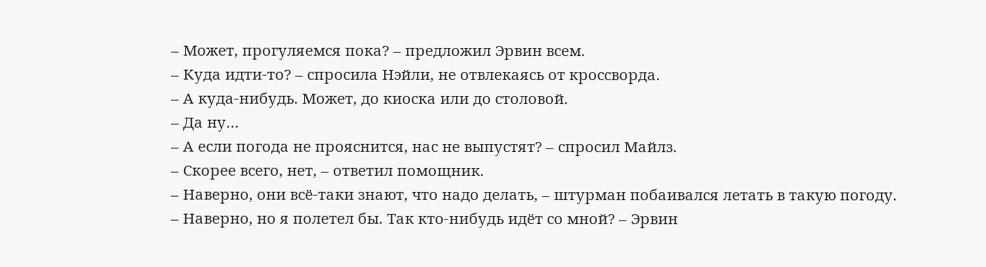– Может, прогуляемся пока? – предложил Эрвин всем.
– Куда идти-то? – спросила Нэйли, не отвлекаясь от кроссворда.
– А куда-нибудь. Может, до киоска или до столовой.
– Да ну…
– А если погода не прояснится, нас не выпустят? – спросил Майлз.
– Скорее всего, нет, – ответил помощник.
– Наверно, они всё-таки знают, что надо делать, – штурман побаивался летать в такую погоду.
– Наверно, но я полетел бы. Так кто-нибудь идёт со мной? – Эрвин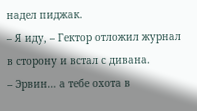надел пиджак.
– Я иду, – Гектор отложил журнал в сторону и встал с дивана.
– Эрвин… а тебе охота в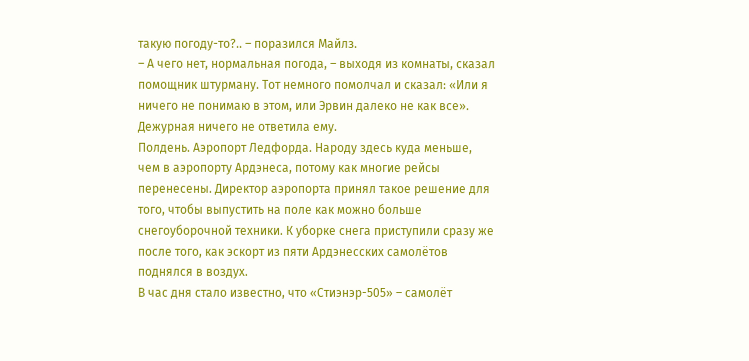такую погоду-то?.. – поразился Майлз.
– А чего нет, нормальная погода, – выходя из комнаты, сказал помощник штурману. Тот немного помолчал и сказал: «Или я ничего не понимаю в этом, или Эрвин далеко не как все». Дежурная ничего не ответила ему.
Полдень. Аэропорт Ледфорда. Народу здесь куда меньше, чем в аэропорту Ардэнеса, потому как многие рейсы перенесены. Директор аэропорта принял такое решение для того, чтобы выпустить на поле как можно больше снегоуборочной техники. К уборке снега приступили сразу же после того, как эскорт из пяти Ардэнесских самолётов поднялся в воздух.
В час дня стало известно, что «Стиэнэр-505» – самолёт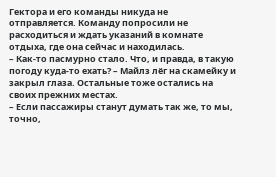Гектора и его команды никуда не отправляется. Команду попросили не расходиться и ждать указаний в комнате отдыха, где она сейчас и находилась.
– Как-то пасмурно стало. Что, и правда, в такую погоду куда-то ехать? – Майлз лёг на скамейку и закрыл глаза. Остальные тоже остались на своих прежних местах.
– Если пассажиры станут думать так же, то мы, точно,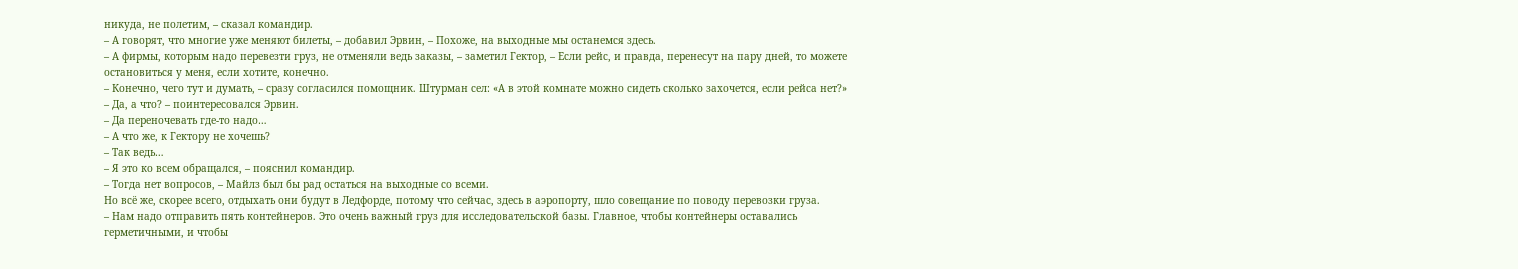никуда, не полетим, – сказал командир.
– А говорят, что многие уже меняют билеты, – добавил Эрвин, – Похоже, на выходные мы останемся здесь.
– А фирмы, которым надо перевезти груз, не отменяли ведь заказы, – заметил Гектор, – Если рейс, и правда, перенесут на пару дней, то можете остановиться у меня, если хотите, конечно.
– Конечно, чего тут и думать, – сразу согласился помощник. Штурман сел: «А в этой комнате можно сидеть сколько захочется, если рейса нет?»
– Да, а что? – поинтересовался Эрвин.
– Да переночевать где-то надо…
– А что же, к Гектору не хочешь?
– Так ведь…
– Я это ко всем обращался, – пояснил командир.
– Тогда нет вопросов, – Майлз был бы рад остаться на выходные со всеми.
Но всё же, скорее всего, отдыхать они будут в Ледфорде, потому что сейчас, здесь в аэропорту, шло совещание по поводу перевозки груза.
– Нам надо отправить пять контейнеров. Это очень важный груз для исследовательской базы. Главное, чтобы контейнеры оставались герметичными, и чтобы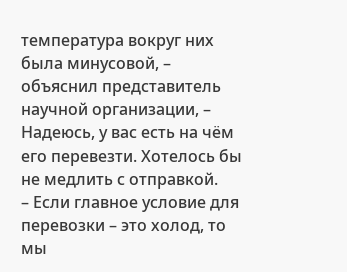температура вокруг них была минусовой, – объяснил представитель научной организации, – Надеюсь, у вас есть на чём его перевезти. Хотелось бы не медлить с отправкой.
– Если главное условие для перевозки – это холод, то мы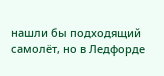нашли бы подходящий самолёт, но в Ледфорде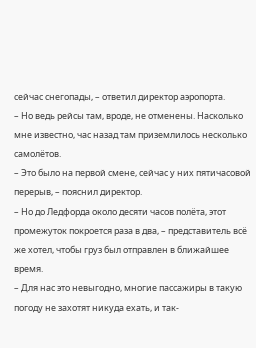сейчас снегопады, – ответил директор аэропорта.
– Но ведь рейсы там, вроде, не отменены. Насколько мне известно, час назад там приземлилось несколько самолётов.
– Это было на первой смене, сейчас у них пятичасовой перерыв, – пояснил директор.
– Но до Ледфорда около десяти часов полёта, этот промежуток покроется раза в два, – представитель всё же хотел, чтобы груз был отправлен в ближайшее время.
– Для нас это невыгодно, многие пассажиры в такую погоду не захотят никуда ехать, и так-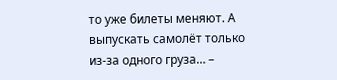то уже билеты меняют. А выпускать самолёт только из-за одного груза… –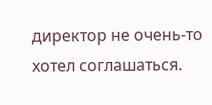директор не очень-то хотел соглашаться.